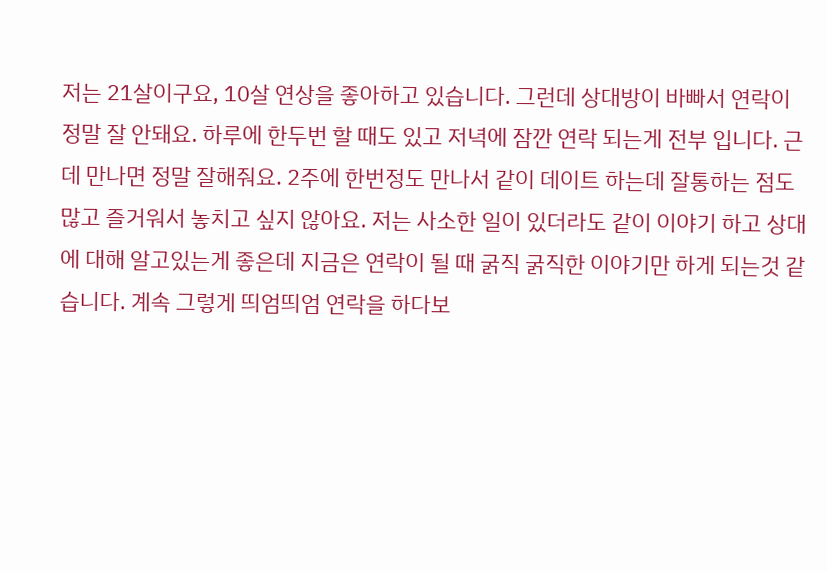저는 21살이구요, 10살 연상을 좋아하고 있습니다. 그런데 상대방이 바빠서 연락이 정말 잘 안돼요. 하루에 한두번 할 때도 있고 저녁에 잠깐 연락 되는게 전부 입니다. 근데 만나면 정말 잘해줘요. 2주에 한번정도 만나서 같이 데이트 하는데 잘통하는 점도 많고 즐거워서 놓치고 싶지 않아요. 저는 사소한 일이 있더라도 같이 이야기 하고 상대에 대해 알고있는게 좋은데 지금은 연락이 될 때 굵직 굵직한 이야기만 하게 되는것 같습니다. 계속 그렇게 띄엄띄엄 연락을 하다보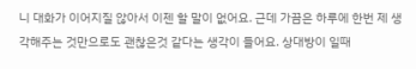니 대화가 이어지질 않아서 이젠 할 말이 없어요. 근데 가끔은 하루에 한번 제 생각해주는 것만으로도 괜찮은것 같다는 생각이 들어요. 상대방이 일때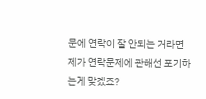문에 연락이 잘 안되는 거라면 제가 연락문제에 관해선 포기하는게 맞겠죠?